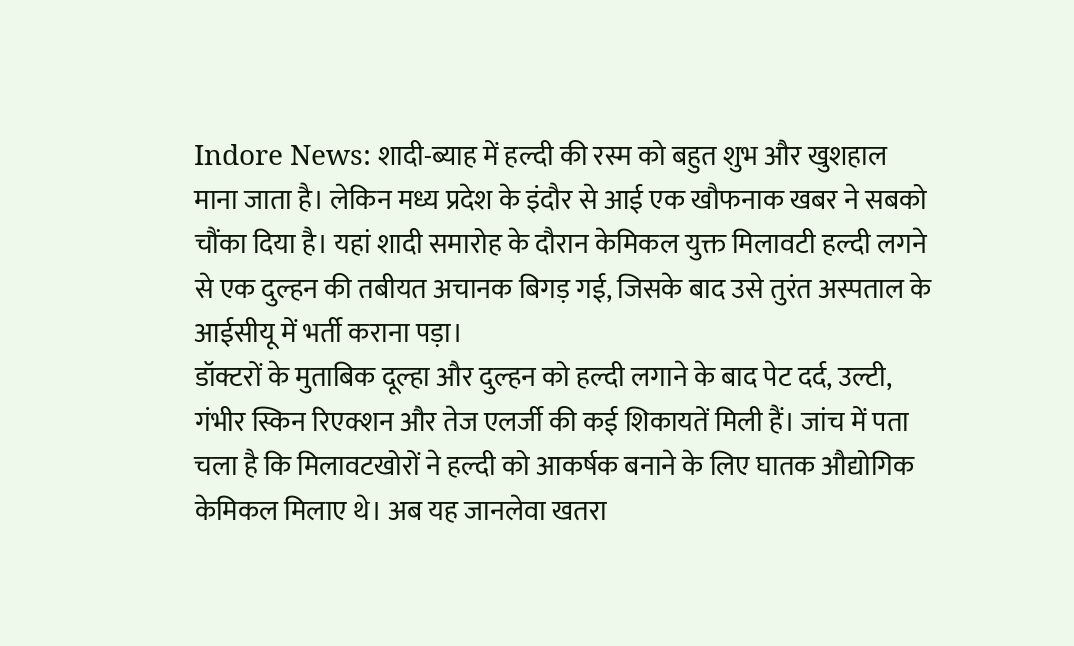Indore News: शादी-ब्याह में हल्दी की रस्म को बहुत शुभ और खुशहाल माना जाता है। लेकिन मध्य प्रदेश के इंदौर से आई एक खौफनाक खबर ने सबको चौंका दिया है। यहां शादी समारोह के दौरान केमिकल युक्त मिलावटी हल्दी लगने से एक दुल्हन की तबीयत अचानक बिगड़ गई, जिसके बाद उसे तुरंत अस्पताल के आईसीयू में भर्ती कराना पड़ा।
डॉक्टरों के मुताबिक दूल्हा और दुल्हन को हल्दी लगाने के बाद पेट दर्द, उल्टी, गंभीर स्किन रिएक्शन और तेज एलर्जी की कई शिकायतें मिली हैं। जांच में पता चला है कि मिलावटखोरों ने हल्दी को आकर्षक बनाने के लिए घातक औद्योगिक केमिकल मिलाए थे। अब यह जानलेवा खतरा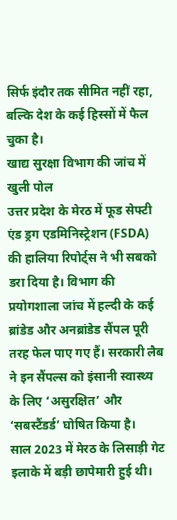सिर्फ इंदौर तक सीमित नहीं रहा, बल्कि देश के कई हिस्सों में फैल चुका है।
खाद्य सुरक्षा विभाग की जांच में खुली पोल
उत्तर प्रदेश के मेरठ में फूड सेफ्टी एंड ड्रग एडमिनिस्ट्रेशन (FSDA) की हालिया रिपोर्ट्स ने भी सबको डरा दिया है। विभाग की प्रयोगशाला जांच में हल्दी के कई ब्रांडेड और अनब्रांडेड सैंपल पूरी तरह फेल पाए गए हैं। सरकारी लैब ने इन सैंपल्स को इंसानी स्वास्थ्य के लिए ‘असुरक्षित’ और ‘सबस्टैंडर्ड’ घोषित किया है।
साल 2023 में मेरठ के लिसाड़ी गेट इलाके में बड़ी छापेमारी हुई थी।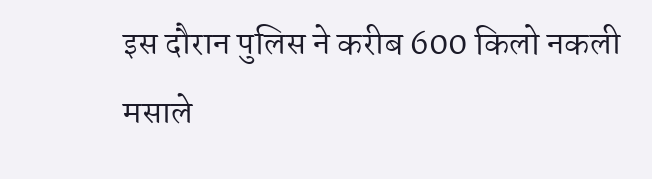इस दौरान पुलिस ने करीब 600 किलो नकली मसाले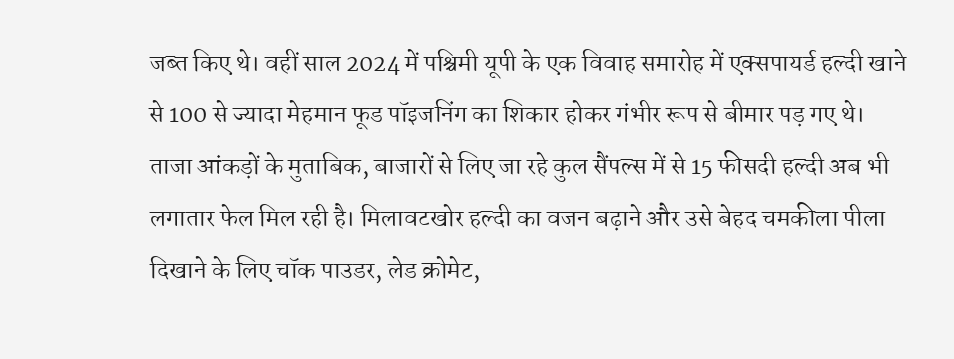जब्त किए थे। वहीं साल 2024 में पश्चिमी यूपी के एक विवाह समारोह में एक्सपायर्ड हल्दी खाने से 100 से ज्यादा मेहमान फूड पॉइजनिंग का शिकार होकर गंभीर रूप से बीमार पड़ गए थे।
ताजा आंकड़ों के मुताबिक, बाजारों से लिए जा रहे कुल सैंपल्स में से 15 फीसदी हल्दी अब भी लगातार फेल मिल रही है। मिलावटखोर हल्दी का वजन बढ़ाने और उसे बेहद चमकीला पीला दिखाने के लिए चॉक पाउडर, लेड क्रोमेट,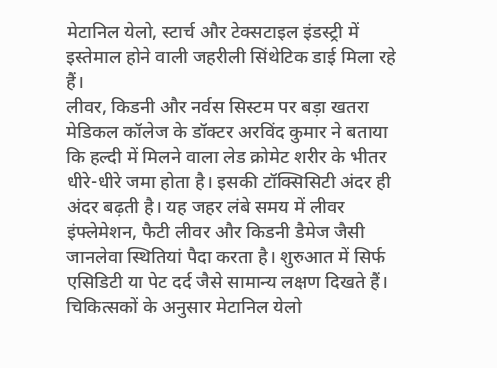मेटानिल येलो, स्टार्च और टेक्सटाइल इंडस्ट्री में इस्तेमाल होने वाली जहरीली सिंथेटिक डाई मिला रहे हैं।
लीवर, किडनी और नर्वस सिस्टम पर बड़ा खतरा
मेडिकल कॉलेज के डॉक्टर अरविंद कुमार ने बताया कि हल्दी में मिलने वाला लेड क्रोमेट शरीर के भीतर धीरे-धीरे जमा होता है। इसकी टॉक्सिसिटी अंदर ही अंदर बढ़ती है। यह जहर लंबे समय में लीवर इंफ्लेमेशन, फैटी लीवर और किडनी डैमेज जैसी जानलेवा स्थितियां पैदा करता है। शुरुआत में सिर्फ एसिडिटी या पेट दर्द जैसे सामान्य लक्षण दिखते हैं।
चिकित्सकों के अनुसार मेटानिल येलो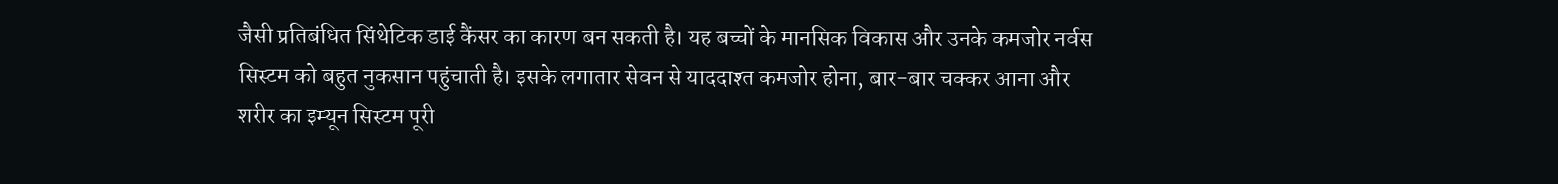जैसी प्रतिबंधित सिंथेटिक डाई कैंसर का कारण बन सकती है। यह बच्चों के मानसिक विकास और उनके कमजोर नर्वस सिस्टम को बहुत नुकसान पहुंचाती है। इसके लगातार सेवन से याददाश्त कमजोर होना, बार-बार चक्कर आना और शरीर का इम्यून सिस्टम पूरी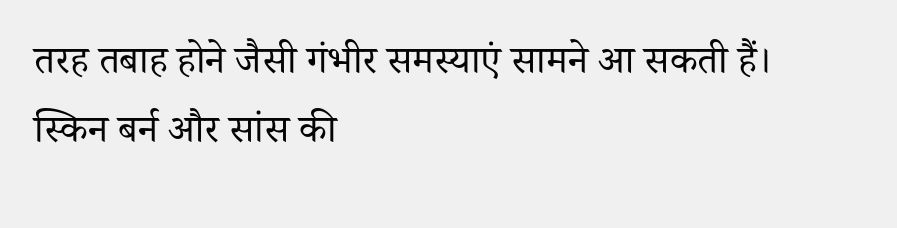तरह तबाह होने जैसी गंभीर समस्याएं सामने आ सकती हैं।
स्किन बर्न और सांस की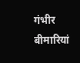गंभीर बीमारियां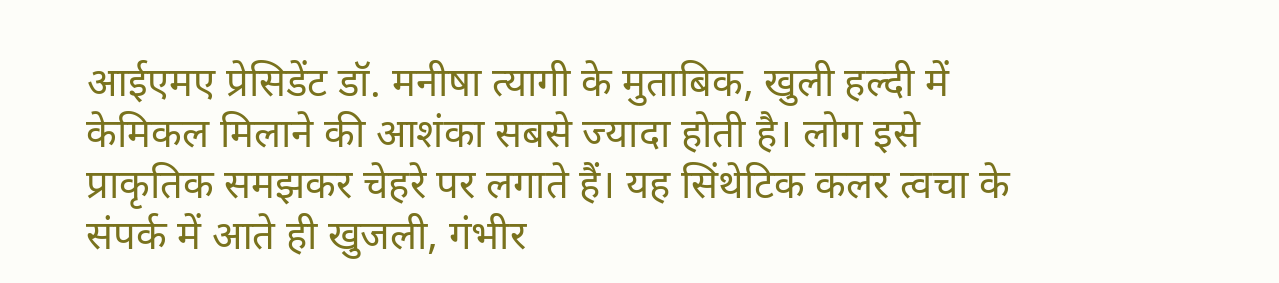आईएमए प्रेसिडेंट डॉ. मनीषा त्यागी के मुताबिक, खुली हल्दी में केमिकल मिलाने की आशंका सबसे ज्यादा होती है। लोग इसे प्राकृतिक समझकर चेहरे पर लगाते हैं। यह सिंथेटिक कलर त्वचा के संपर्क में आते ही खुजली, गंभीर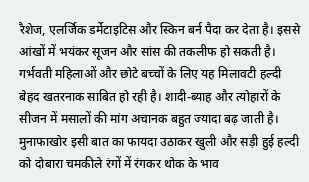रैशेज, एलर्जिक डर्मेटाइटिस और स्किन बर्न पैदा कर देता है। इससे आंखों में भयंकर सूजन और सांस की तकलीफ हो सकती है।
गर्भवती महिलाओं और छोटे बच्चों के लिए यह मिलावटी हल्दी बेहद खतरनाक साबित हो रही है। शादी-ब्याह और त्योहारों के सीजन में मसालों की मांग अचानक बहुत ज्यादा बढ़ जाती है। मुनाफाखोर इसी बात का फायदा उठाकर खुली और सड़ी हुई हल्दी को दोबारा चमकीले रंगों में रंगकर थोक के भाव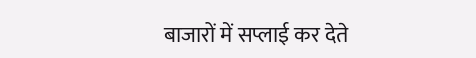बाजारों में सप्लाई कर देते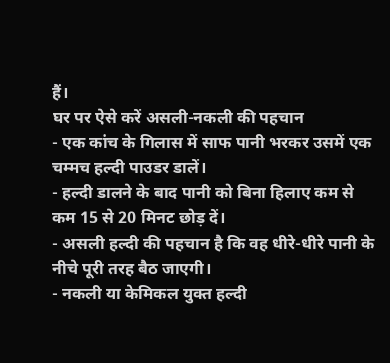हैं।
घर पर ऐसे करें असली-नकली की पहचान
- एक कांच के गिलास में साफ पानी भरकर उसमें एक चम्मच हल्दी पाउडर डालें।
- हल्दी डालने के बाद पानी को बिना हिलाए कम से कम 15 से 20 मिनट छोड़ दें।
- असली हल्दी की पहचान है कि वह धीरे-धीरे पानी के नीचे पूरी तरह बैठ जाएगी।
- नकली या केमिकल युक्त हल्दी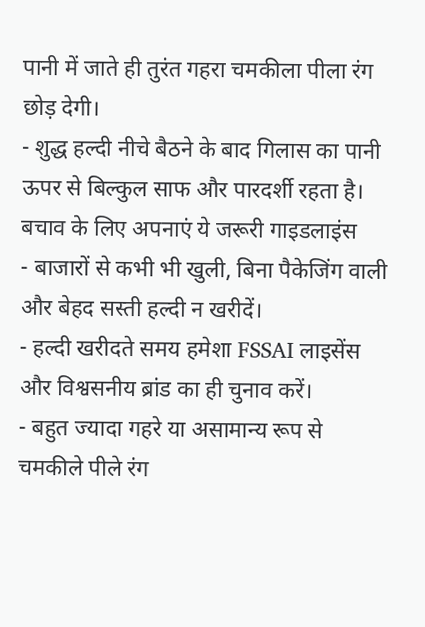पानी में जाते ही तुरंत गहरा चमकीला पीला रंग छोड़ देगी।
- शुद्ध हल्दी नीचे बैठने के बाद गिलास का पानी ऊपर से बिल्कुल साफ और पारदर्शी रहता है।
बचाव के लिए अपनाएं ये जरूरी गाइडलाइंस
- बाजारों से कभी भी खुली, बिना पैकेजिंग वाली और बेहद सस्ती हल्दी न खरीदें।
- हल्दी खरीदते समय हमेशा FSSAI लाइसेंस और विश्वसनीय ब्रांड का ही चुनाव करें।
- बहुत ज्यादा गहरे या असामान्य रूप से चमकीले पीले रंग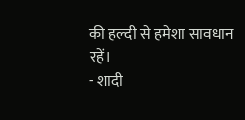की हल्दी से हमेशा सावधान रहें।
- शादी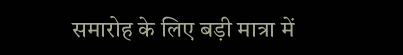समारोह के लिए बड़ी मात्रा में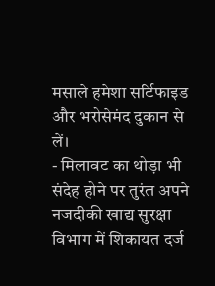मसाले हमेशा सर्टिफाइड और भरोसेमंद दुकान से लें।
- मिलावट का थोड़ा भी संदेह होने पर तुरंत अपने नजदीकी खाद्य सुरक्षा विभाग में शिकायत दर्ज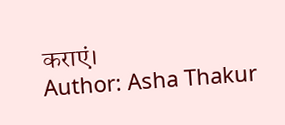कराएं।
Author: Asha Thakur